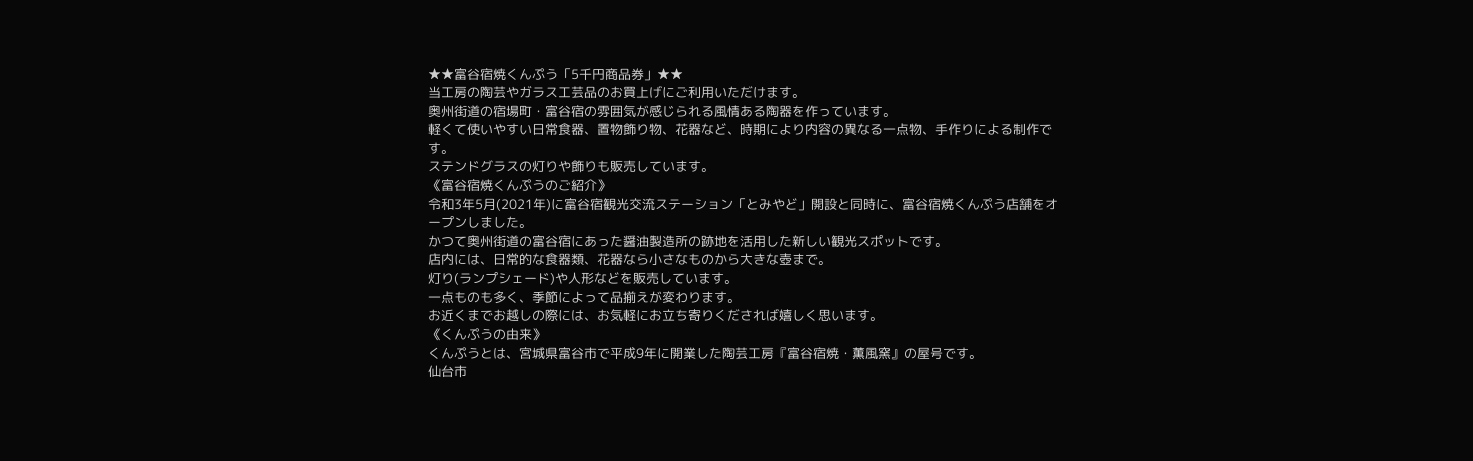★★富谷宿焼くんぷう「5千円商品券」★★
当工房の陶芸やガラス工芸品のお買上げにご利用いただけます。
奥州街道の宿場町・富谷宿の雰囲気が感じられる風情ある陶器を作っています。
軽くて使いやすい日常食器、置物飾り物、花器など、時期により内容の異なる一点物、手作りによる制作です。
ステンドグラスの灯りや飾りも販売しています。
《富谷宿焼くんぷうのご紹介》
令和3年5月(2021年)に富谷宿観光交流ステーション「とみやど」開設と同時に、富谷宿焼くんぷう店舗をオープンしました。
かつて奥州街道の富谷宿にあった醤油製造所の跡地を活用した新しい観光スポットです。
店内には、日常的な食器類、花器なら小さなものから大きな壺まで。
灯り(ランプシェード)や人形などを販売しています。
一点ものも多く、季節によって品揃えが変わります。
お近くまでお越しの際には、お気軽にお立ち寄りくだされば嬉しく思います。
《くんぷうの由来》
くんぷうとは、宮城県富谷市で平成9年に開業した陶芸工房『富谷宿焼・薫風窯』の屋号です。
仙台市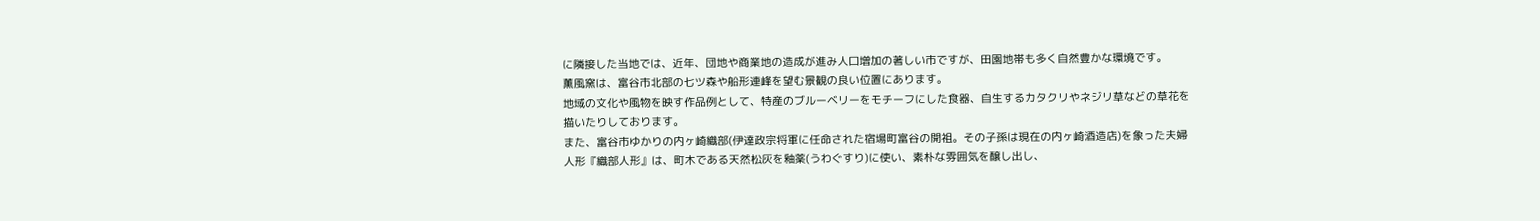に隣接した当地では、近年、団地や商業地の造成が進み人口増加の著しい市ですが、田園地帯も多く自然豊かな環境です。
薫風窯は、富谷市北部の七ツ森や船形連峰を望む景観の良い位置にあります。
地域の文化や風物を映す作品例として、特産のブルーベリーをモチーフにした食器、自生するカタクリやネジリ草などの草花を描いたりしております。
また、富谷市ゆかりの内ヶ崎織部(伊達政宗将軍に任命された宿場町富谷の開祖。その子孫は現在の内ヶ崎酒造店)を象った夫婦人形『織部人形』は、町木である天然松灰を釉薬(うわぐすり)に使い、素朴な雰囲気を醸し出し、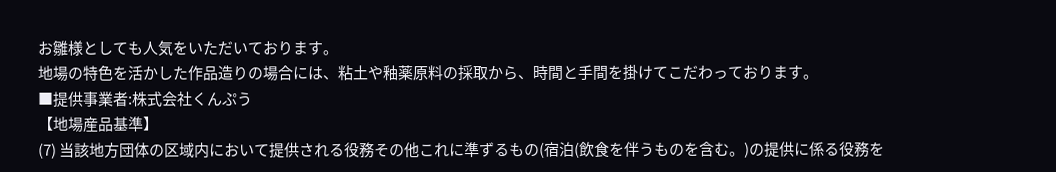お雛様としても人気をいただいております。
地場の特色を活かした作品造りの場合には、粘土や釉薬原料の採取から、時間と手間を掛けてこだわっております。
■提供事業者:株式会社くんぷう
【地場産品基準】
(7) 当該地方団体の区域内において提供される役務その他これに準ずるもの(宿泊(飲食を伴うものを含む。)の提供に係る役務を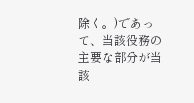除く。)であって、当該役務の主要な部分が当該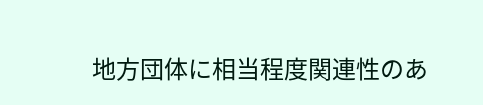地方団体に相当程度関連性のあ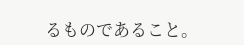るものであること。